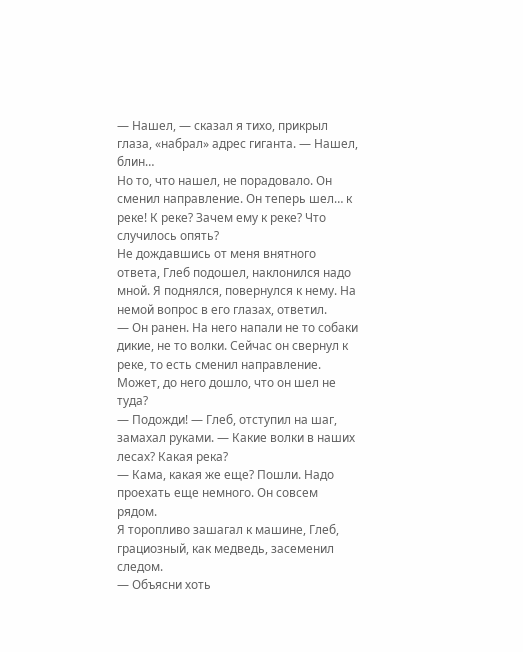— Нашел, — сказал я тихо, прикрыл глаза, «набрал» адрес гиганта. — Нашел, блин…
Но то, что нашел, не порадовало. Он сменил направление. Он теперь шел… к реке! К реке? Зачем ему к реке? Что случилось опять?
Не дождавшись от меня внятного ответа, Глеб подошел, наклонился надо мной. Я поднялся, повернулся к нему. На немой вопрос в его глазах, ответил.
— Он ранен. На него напали не то собаки дикие, не то волки. Сейчас он свернул к реке, то есть сменил направление. Может, до него дошло, что он шел не туда?
— Подожди! — Глеб, отступил на шаг, замахал руками. — Какие волки в наших лесах? Какая река?
— Кама, какая же еще? Пошли. Надо проехать еще немного. Он совсем рядом.
Я торопливо зашагал к машине, Глеб, грациозный, как медведь, засеменил следом.
— Объясни хоть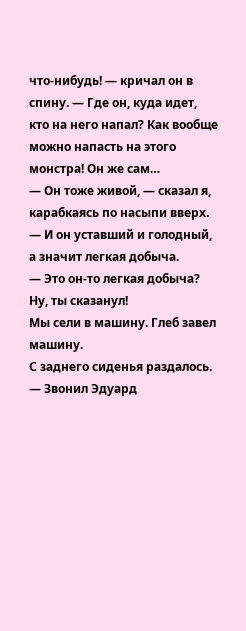что-нибудь! — кричал он в спину. — Где он, куда идет, кто на него напал? Как вообще можно напасть на этого монстра! Он же сам…
— Он тоже живой, — сказал я, карабкаясь по насыпи вверх. — И он уставший и голодный, а значит легкая добыча.
— Это он-то легкая добыча? Ну, ты сказанул!
Мы сели в машину. Глеб завел машину.
С заднего сиденья раздалось.
— Звонил Эдуард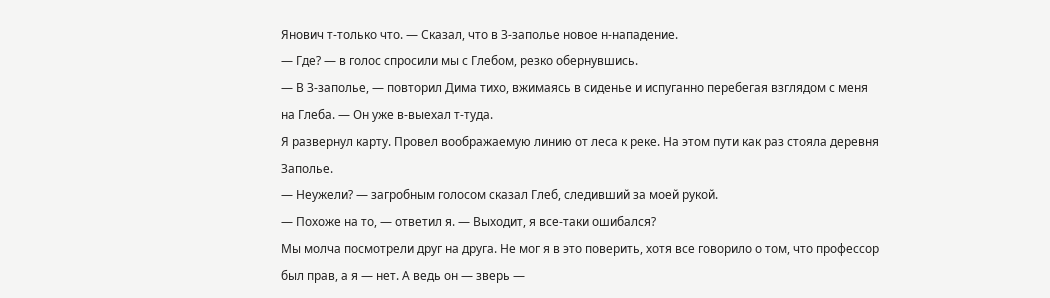Янович т-только что. — Сказал, что в З-заполье новое н-нападение.
— Где? — в голос спросили мы с Глебом, резко обернувшись.
— В З-заполье, — повторил Дима тихо, вжимаясь в сиденье и испуганно перебегая взглядом с меня на Глеба. — Он уже в-выехал т-туда.
Я развернул карту. Провел воображаемую линию от леса к реке. На этом пути как раз стояла деревня Заполье.
— Неужели? — загробным голосом сказал Глеб, следивший за моей рукой.
— Похоже на то, — ответил я. — Выходит, я все-таки ошибался?
Мы молча посмотрели друг на друга. Не мог я в это поверить, хотя все говорило о том, что профессор был прав, а я — нет. А ведь он — зверь —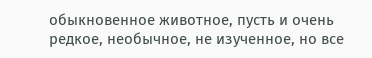обыкновенное животное, пусть и очень редкое, необычное, не изученное, но все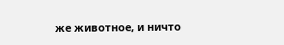же животное, и ничто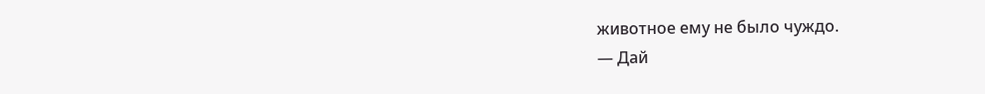животное ему не было чуждо.
— Дай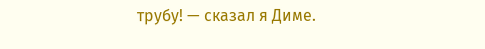трубу! — сказал я Диме.